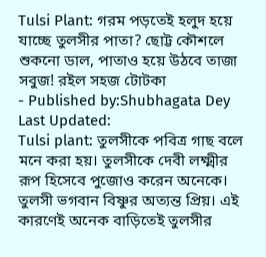Tulsi Plant: গরম পড়তেই হলুদ হয়ে যাচ্ছে তুলসীর পাতা? ছোট্ট কৌশলে শুকনো ডাল, পাতাও হয়ে উঠবে তাজা সবুজ! রইল সহজ টোটকা
- Published by:Shubhagata Dey
Last Updated:
Tulsi plant: তুলসীকে পবিত্র গাছ বলে মনে করা হয়। তুলসীকে দেবী লক্ষ্মীর রূপ হিসেবে পুজোও করেন অনেকে। তুলসী ভগবান বিষ্ণুর অত্যন্ত প্রিয়। এই কারণেই অনেক বাড়িতেই তুলসীর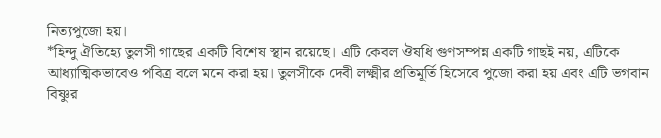নিত্যপুজো হয়।
*হিন্দু ঐতিহ্যে তুলসী গাছের একটি বিশেষ স্থান রয়েছে। এটি কেবল ঔষধি গুণসম্পন্ন একটি গাছই নয়, এটিকে আধ্যাত্মিকভাবেও পবিত্র বলে মনে করা হয়। তুলসীকে দেবী লক্ষ্মীর প্রতিমূর্তি হিসেবে পুজো করা হয় এবং এটি ভগবান বিষ্ণুর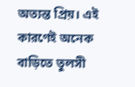অত্যন্ত প্রিয়। এই কারণেই অনেক বাড়িতে তুলসী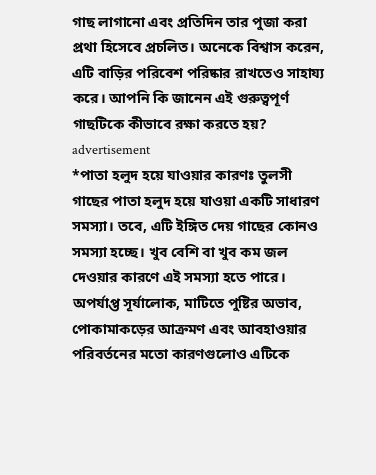গাছ লাগানো এবং প্রতিদিন তার পুজা করা প্রথা হিসেবে প্রচলিত। অনেকে বিশ্বাস করেন, এটি বাড়ির পরিবেশ পরিষ্কার রাখতেও সাহায্য করে। আপনি কি জানেন এই গুরুত্বপূর্ণ গাছটিকে কীভাবে রক্ষা করতে হয়?
advertisement
*পাতা হলুদ হয়ে যাওয়ার কারণঃ তুলসী গাছের পাতা হলুদ হয়ে যাওয়া একটি সাধারণ সমস্যা। তবে, এটি ইঙ্গিত দেয় গাছের কোনও সমস্যা হচ্ছে। খুব বেশি বা খুব কম জল দেওয়ার কারণে এই সমস্যা হতে পারে। অপর্যাপ্ত সূর্যালোক, মাটিতে পুষ্টির অভাব, পোকামাকড়ের আক্রমণ এবং আবহাওয়ার পরিবর্তনের মতো কারণগুলোও এটিকে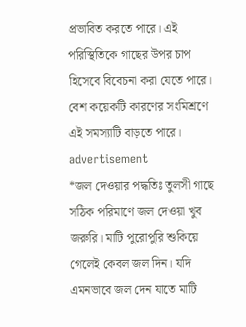প্রভাবিত করতে পারে। এই পরিস্থিতিকে গাছের উপর চাপ হিসেবে বিবেচনা করা যেতে পারে। বেশ কয়েকটি কারণের সংমিশ্রণে এই সমস্যাটি বাড়তে পারে।
advertisement
*জল দেওয়ার পদ্ধতিঃ তুলসী গাছে সঠিক পরিমাণে জল দেওয়া খুব জরুরি। মাটি পুরোপুরি শুকিয়ে গেলেই কেবল জল দিন। যদি এমনভাবে জল দেন যাতে মাটি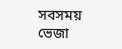সবসময় ভেজা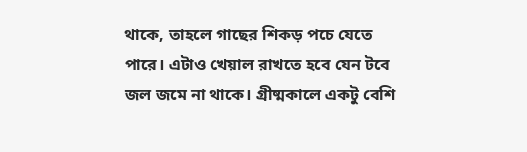থাকে, তাহলে গাছের শিকড় পচে যেতে পারে। এটাও খেয়াল রাখতে হবে যেন টবে জল জমে না থাকে। গ্রীষ্মকালে একটু বেশি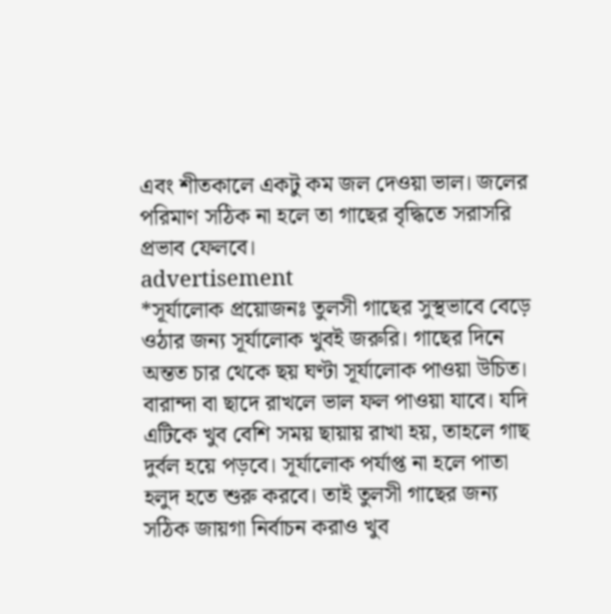এবং শীতকালে একটু কম জল দেওয়া ভাল। জলের পরিমাণ সঠিক না হলে তা গাছের বৃদ্ধিতে সরাসরি প্রভাব ফেলবে।
advertisement
*সূর্যালোক প্রয়োজনঃ তুলসী গাছের সুস্থভাবে বেড়ে ওঠার জন্য সূর্যালোক খুবই জরুরি। গাছের দিনে অন্তত চার থেকে ছয় ঘণ্টা সূর্যালোক পাওয়া উচিত। বারান্দা বা ছাদে রাখলে ভাল ফল পাওয়া যাবে। যদি এটিকে খুব বেশি সময় ছায়ায় রাখা হয়, তাহলে গাছ দুর্বল হয়ে পড়বে। সূর্যালোক পর্যাপ্ত না হলে পাতা হলুদ হতে শুরু করবে। তাই তুলসী গাছের জন্য সঠিক জায়গা নির্বাচন করাও খুব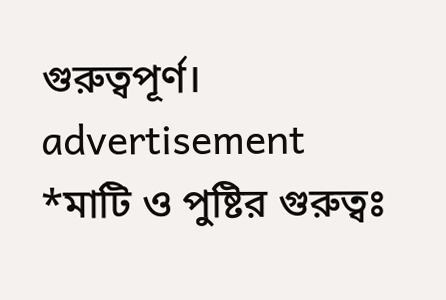গুরুত্বপূর্ণ।
advertisement
*মাটি ও পুষ্টির গুরুত্বঃ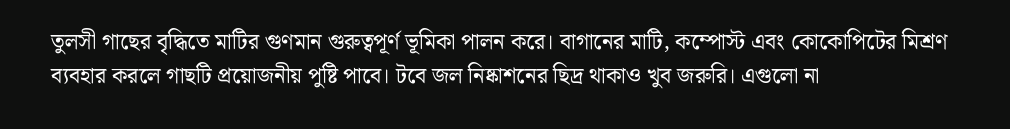তুলসী গাছের বৃদ্ধিতে মাটির গুণমান গুরুত্বপূর্ণ ভূমিকা পালন করে। বাগানের মাটি, কম্পোস্ট এবং কোকোপিটের মিশ্রণ ব্যবহার করলে গাছটি প্রয়োজনীয় পুষ্টি পাবে। টবে জল নিষ্কাশনের ছিদ্র থাকাও খুব জরুরি। এগুলো না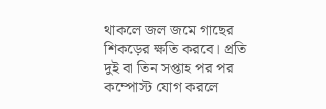থাকলে জল জমে গাছের শিকড়ের ক্ষতি করবে। প্রতি দুই বা তিন সপ্তাহ পর পর কম্পোস্ট যোগ করলে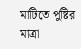মাটিতে পুষ্টির মাত্রা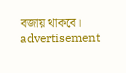বজায় থাকবে।
advertisement